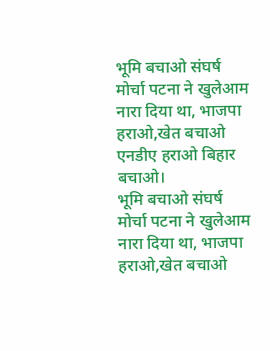भूमि बचाओ संघर्ष मोर्चा पटना ने खुलेआम नारा दिया था, भाजपा हराओ,खेत बचाओ एनडीए हराओ बिहार बचाओ।
भूमि बचाओ संघर्ष मोर्चा पटना ने खुलेआम नारा दिया था, भाजपा हराओ,खेत बचाओ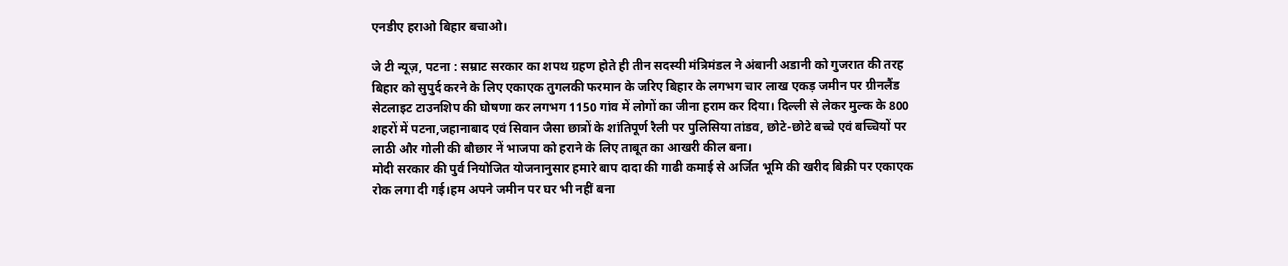एनडीए हराओ बिहार बचाओ।

जे टी न्यूज़, पटना : सम्राट सरकार का शपथ ग्रहण होते ही तीन सदस्यी मंत्रिमंडल ने अंबानी अडानी को गुजरात की तरह बिहार को सुपुर्द करने के लिए एकाएक तुगलकी फरमान के जरिए बिहार के लगभग चार लाख एकड़ जमीन पर ग्रीनलैंड सेटलाइट टाउनशिप की घोषणा कर लगभग 1150 गांव में लोगों का जीना हराम कर दिया। दिल्ली से लेकर मुल्क के 800 शहरों में पटना,जहानाबाद एवं सिवान जैसा छात्रों के शांतिपूर्ण रैली पर पुलिसिया तांडव, छोटे-छोटे बच्चे एवं बच्चियों पर लाठी और गोली की बौछार नें भाजपा को हराने के लिए ताबूत का आखरी कील बना।
मोदी सरकार की पुर्व नियोजित योजनानुसार हमारे बाप दादा की गाढी कमाई से अर्जित भूमि की खरीद बिक्री पर एकाएक रोक लगा दी गई।हम अपने जमीन पर घर भी नहीं बना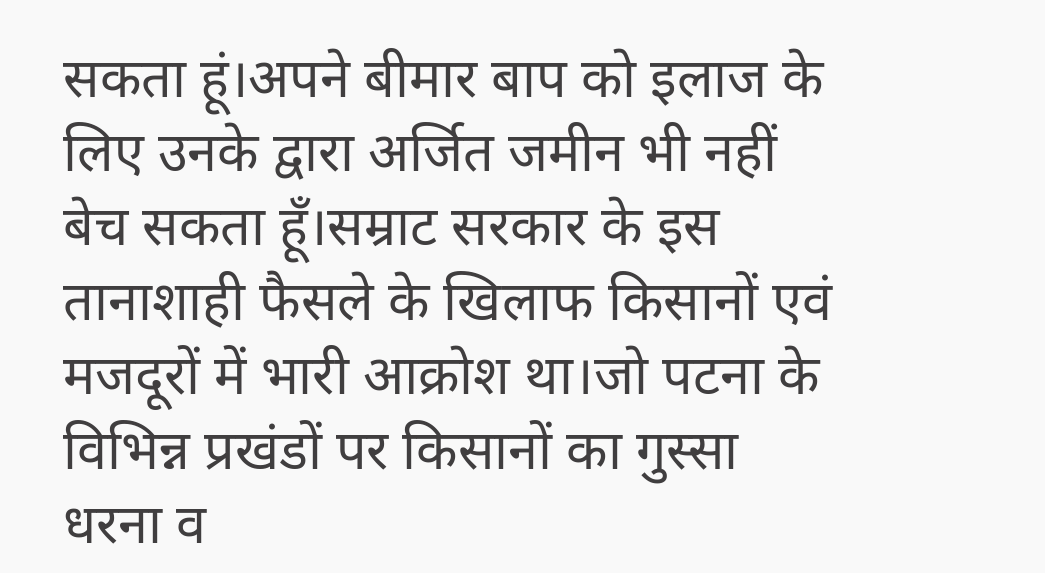सकता हूं।अपने बीमार बाप को इलाज के लिए उनके द्वारा अर्जित जमीन भी नहीं बेच सकता हूँ।सम्राट सरकार के इस तानाशाही फैसले के खिलाफ किसानों एवं मजदूरों में भारी आक्रोश था।जो पटना के विभिन्न प्रखंडों पर किसानों का गुस्सा धरना व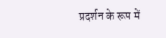प्रदर्शन के रूप में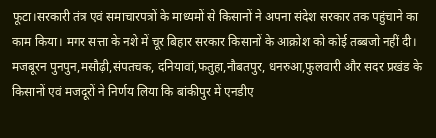फूटा।सरकारी तंत्र एवं समाचारपत्रों के माध्यमों से किसानों ने अपना संदेश सरकार तक पहुंचाने का काम किया। मगर सत्ता के नशे में चूर बिहार सरकार किसानों के आक्रोश को कोई तब्बजो नहीं दी। मजबूरन पुनपुन,मसौढ़ी,संपतचक, दनियावां,फतुहा,नौबतपुर, धनरुआ,फुलवारी और सदर प्रखंड के किसानों एवं मजदूरों ने निर्णय लिया कि बांकीपुर में एनडीए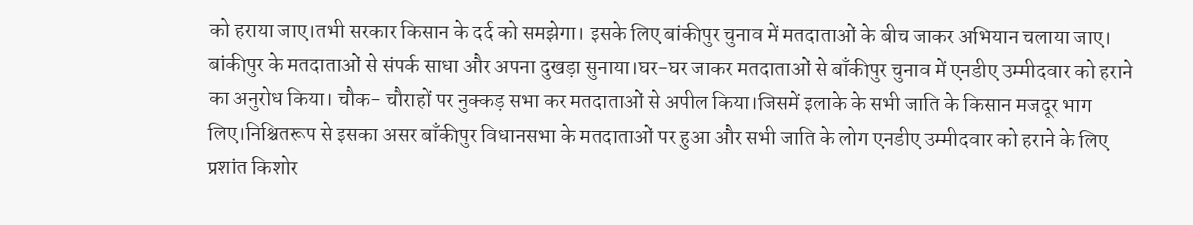को हराया जाए।तभी सरकार किसान के दर्द को समझेगा। इसके लिए बांकीपुर चुनाव में मतदाताओं के बीच जाकर अभियान चलाया जाए। बांकीपुर के मतदाताओं से संपर्क साधा और अपना दुखड़ा सुनाया।घर-घर जाकर मतदाताओं से बाँकीपुर चुनाव में एनडीए उम्मीदवार को हराने का अनुरोध किया। चौक- चौराहों पर नुक्कड़ सभा कर मतदाताओं से अपील किया।जिसमें इलाके के सभी जाति के किसान मजदूर भाग लिए।निश्चितरूप से इसका असर बाँकीपुर विधानसभा के मतदाताओं पर हुआ और सभी जाति के लोग एनडीए उम्मीदवार को हराने के लिए प्रशांत किशोर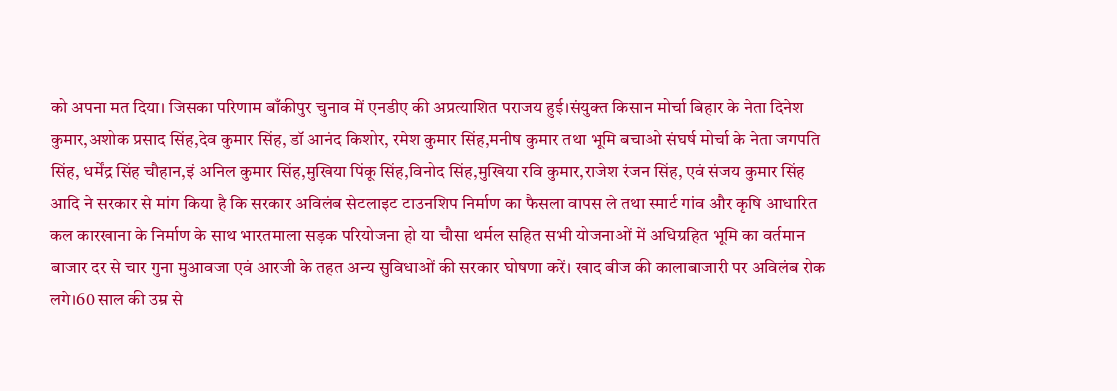को अपना मत दिया। जिसका परिणाम बाँकीपुर चुनाव में एनडीए की अप्रत्याशित पराजय हुई।संयुक्त किसान मोर्चा बिहार के नेता दिनेश कुमार,अशोक प्रसाद सिंह,देव कुमार सिंह, डॉ आनंद किशोर, रमेश कुमार सिंह,मनीष कुमार तथा भूमि बचाओ संघर्ष मोर्चा के नेता जगपति सिंह, धर्मेंद्र सिंह चौहान,इं अनिल कुमार सिंह,मुखिया पिंकू सिंह,विनोद सिंह,मुखिया रवि कुमार,राजेश रंजन सिंह, एवं संजय कुमार सिंह आदि ने सरकार से मांग किया है कि सरकार अविलंब सेटलाइट टाउनशिप निर्माण का फैसला वापस ले तथा स्मार्ट गांव और कृषि आधारित कल कारखाना के निर्माण के साथ भारतमाला सड़क परियोजना हो या चौसा थर्मल सहित सभी योजनाओं में अधिग्रहित भूमि का वर्तमान बाजार दर से चार गुना मुआवजा एवं आरजी के तहत अन्य सुविधाओं की सरकार घोषणा करें। खाद बीज की कालाबाजारी पर अविलंब रोक लगे।60 साल की उम्र से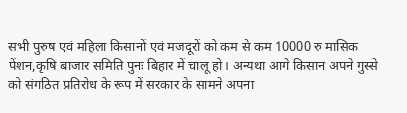सभी पुरुष एवं महिला किसानों एवं मजदूरों को कम से कम 10000 रु मासिक पेंशन,कृषि बाजार समिति पुनः बिहार में चालू हो। अन्यथा आगे किसान अपने गुस्से को संगठित प्रतिरोध के रूप में सरकार के सामने अपना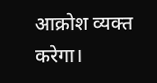आक्रोश व्यक्त करेगा।